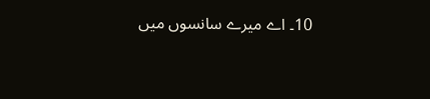10۔ اے میرے سانسوں میں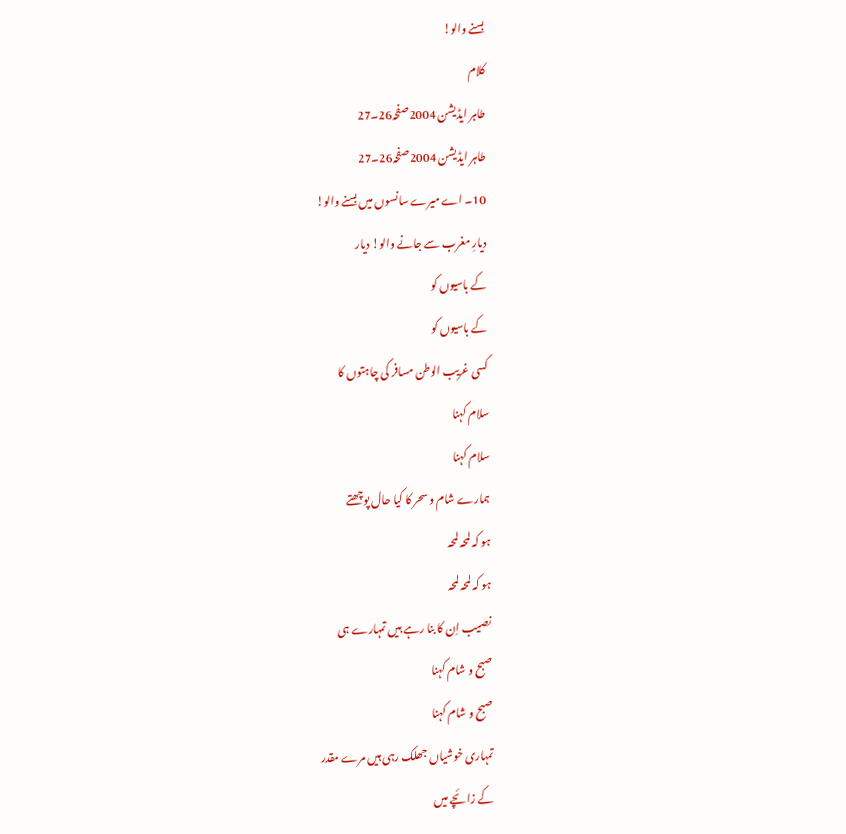بسنے والو!
کلام
طاہر ایڈیشن 2004صفحہ26۔27
طاہر ایڈیشن 2004صفحہ26۔27
10۔ اے میرے سانسوں میں بسنے والو!
دیارِ مغرب سے جانے والو! دیار
کے باسیوں کو
کے باسیوں کو
کسی غریب الوطن مسافر کی چاہتوں کا
سلام کہنا
سلام کہنا
ہمارے شام و سحر کا کیا حال پوچھتے
ہو کہ لمحہ لمحہ
ہو کہ لمحہ لمحہ
نصیب اِن کا بنا رہے ہیں تمہارے ہی
صبح و شام کہنا
صبح و شام کہنا
تمہاری خوشیاں جھلک رہی ہیں مرے مقدر
کے زائچے میں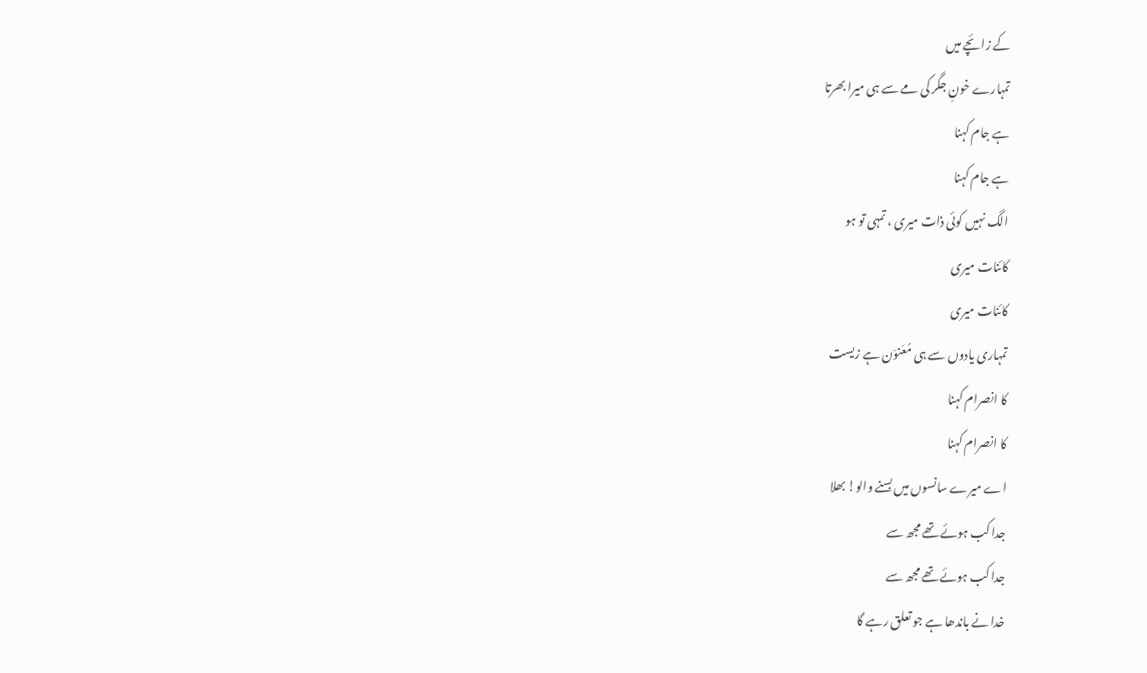کے زائچے میں
تمہارے خونِ جگر کی مے سے ہی میرا بھرتا
ہے جام کہنا
ہے جام کہنا
الگ نہیں کوئی ذات میری ، تمہی تو ہو
کائنات میری
کائنات میری
تمہاری یادوں سے ہی مُعَنوَن ہے زیست
کا انصرام کہنا
کا انصرام کہنا
اے میرے سانسوں میں بسنے والو! بھلا
جدا کب ہوئے تھے مجھ سے
جدا کب ہوئے تھے مجھ سے
خدا نے باندھا ہے جو تعلق رہے گا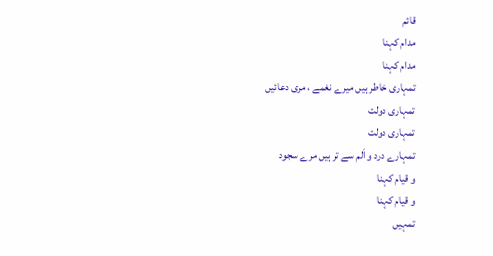قائم
مدام کہنا
مدام کہنا
تمہاری خاطر ہیں میرے نغمے ، مری دعائیں
تمہاری دولت
تمہاری دولت
تمہارے درد و اَلم سے تر ہیں مرے سجود
و قیام کہنا
و قیام کہنا
تمہیں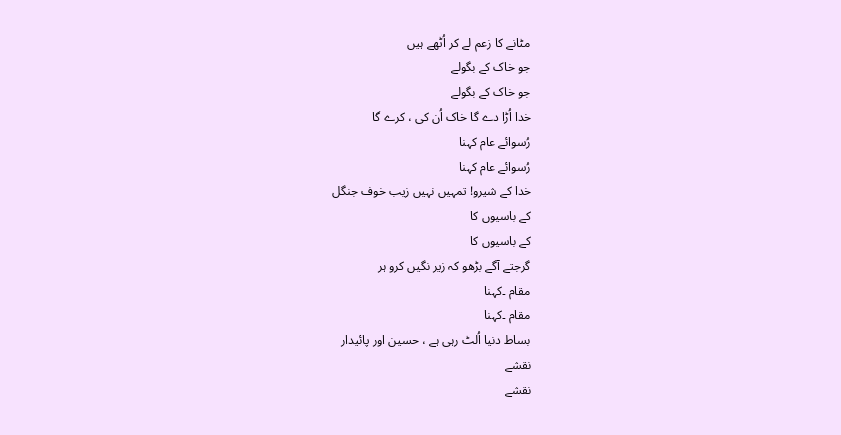مٹانے کا زعم لے کر اُٹھے ہیں
جو خاک کے بگولے
جو خاک کے بگولے
خدا اُڑا دے گا خاک اُن کی ، کرے گا
رُسوائے عام کہنا
رُسوائے عام کہنا
خدا کے شیرو! تمہیں نہیں زیب خوف جنگل
کے باسیوں کا
کے باسیوں کا
گرجتے آگے بڑھو کہ زیر نگیں کرو ہر
مقام ۔کہنا
مقام ۔کہنا
بساط دنیا اُلٹ رہی ہے ، حسین اور پائیدار
نقشے
نقشے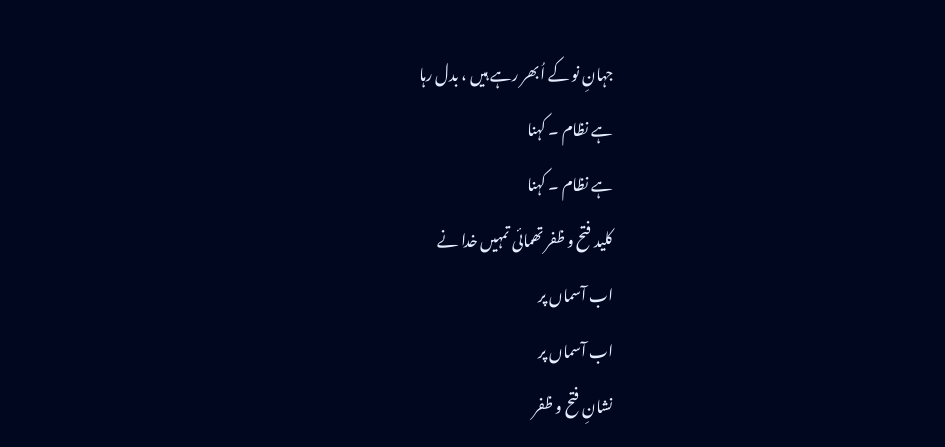جہانِ نو کے اُبھر رہے ہیں ، بدل رہا
ہے نظام ۔ کہنا
ہے نظام ۔ کہنا
کلید فتح و ظفر تھمائی تمہیں خدا نے
اب آسماں پر
اب آسماں پر
نشانِ فتح و ظفر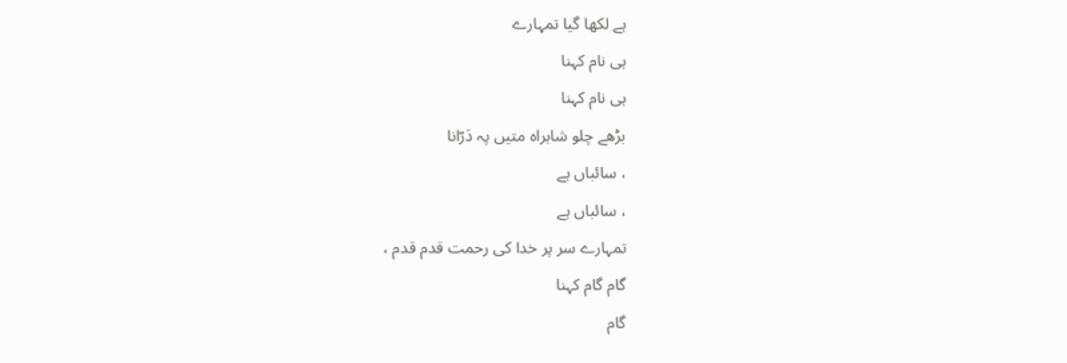ہے لکھا گیا تمہارے
ہی نام کہنا
ہی نام کہنا
بڑھے چلو شاہراہ متیں پہ دَرّانا
، سائباں ہے
، سائباں ہے
تمہارے سر پر خدا کی رحمت قدم قدم ،
گام گام کہنا
گام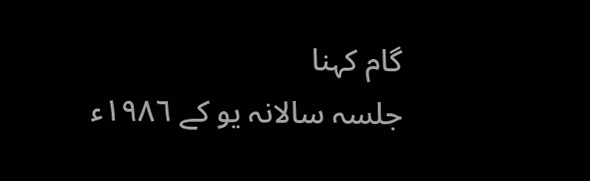گام کہنا
جلسہ سالانہ یو کے ١٩٨٦ء